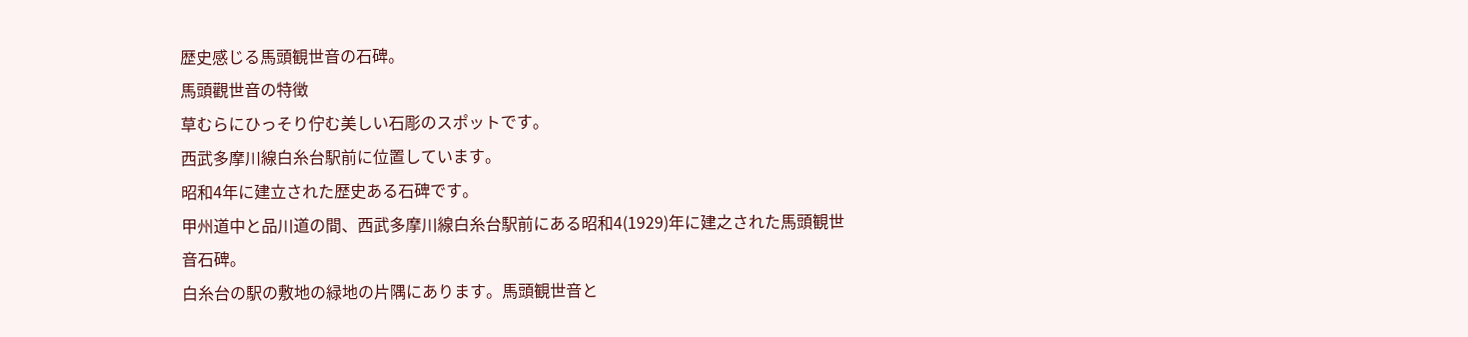歴史感じる馬頭観世音の石碑。
馬頭觀世音の特徴
草むらにひっそり佇む美しい石彫のスポットです。
西武多摩川線白糸台駅前に位置しています。
昭和4年に建立された歴史ある石碑です。
甲州道中と品川道の間、西武多摩川線白糸台駅前にある昭和4(1929)年に建之された馬頭観世音石碑。
白糸台の駅の敷地の緑地の片隅にあります。馬頭観世音と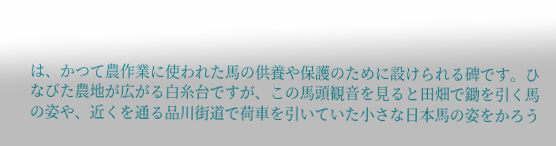は、かつて農作業に使われた馬の供養や保護のために設けられる碑です。ひなびた農地が広がる白糸台ですが、この馬頭観音を見ると田畑で鋤を引く馬の姿や、近くを通る品川街道で荷車を引いていた小さな日本馬の姿をかろう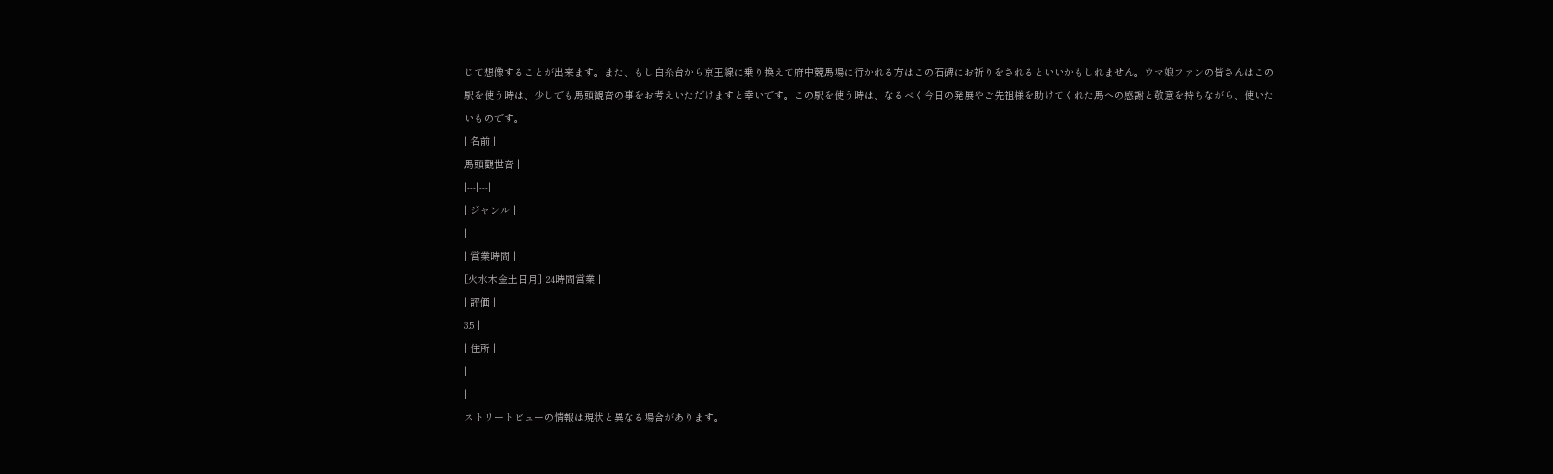じて想像することが出来ます。また、もし白糸台から京王線に乗り換えて府中競馬場に行かれる方はこの石碑にお祈りをされるといいかもしれません。ウマ娘ファンの皆さんはこの駅を使う時は、少しでも馬頭観音の事をお考えいただけますと幸いです。この駅を使う時は、なるべく今日の発展やご先祖様を助けてくれた馬への感謝と敬意を持ちながら、使いたいものです。
| 名前 |
馬頭觀世音 |
|---|---|
| ジャンル |
|
| 営業時間 |
[火水木金土日月] 24時間営業 |
| 評価 |
3.5 |
| 住所 |
|
|
ストリートビューの情報は現状と異なる場合があります。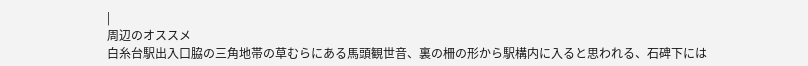|
周辺のオススメ
白糸台駅出入口脇の三角地帯の草むらにある馬頭観世音、裏の柵の形から駅構内に入ると思われる、石碑下には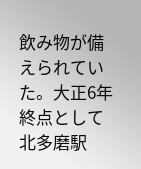飲み物が備えられていた。大正6年終点として北多磨駅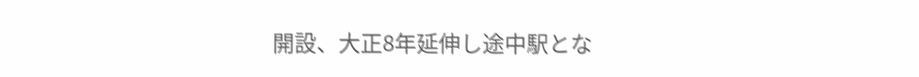開設、大正8年延伸し途中駅とな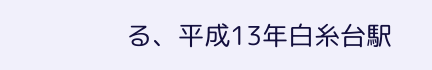る、平成13年白糸台駅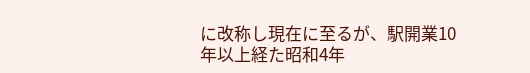に改称し現在に至るが、駅開業10年以上経た昭和4年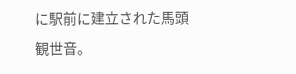に駅前に建立された馬頭観世音。